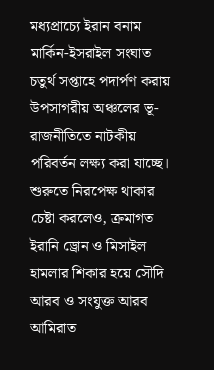মধ্যপ্রাচ্যে ইরান বনাম মার্কিন-ইসরাইল সংঘাত চতুর্থ সপ্তাহে পদার্পণ করায় উপসাগরীয় অঞ্চলের ভূ-রাজনীতিতে নাটকীয় পরিবর্তন লক্ষ্য করা যাচ্ছে। শুরুতে নিরপেক্ষ থাকার চেষ্টা করলেও, ক্রমাগত ইরানি ড্রোন ও মিসাইল হামলার শিকার হয়ে সৌদি আরব ও সংযুক্ত আরব আমিরাত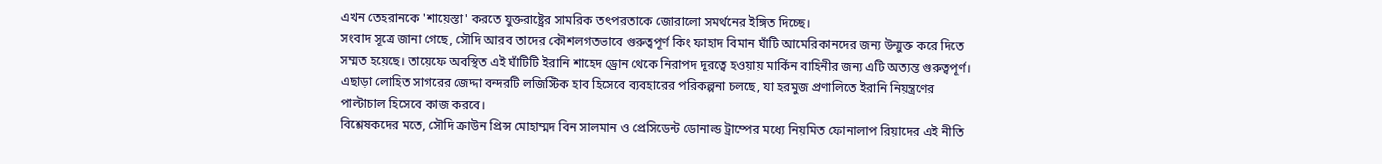এখন তেহরানকে 'শায়েস্তা' করতে যুক্তরাষ্ট্রের সামরিক তৎপরতাকে জোরালো সমর্থনের ইঙ্গিত দিচ্ছে।
সংবাদ সূত্রে জানা গেছে, সৌদি আরব তাদের কৌশলগতভাবে গুরুত্বপূর্ণ কিং ফাহাদ বিমান ঘাঁটি আমেরিকানদের জন্য উন্মুক্ত করে দিতে সম্মত হয়েছে। তায়েফে অবস্থিত এই ঘাঁটিটি ইরানি শাহেদ ড্রোন থেকে নিরাপদ দূরত্বে হওয়ায় মার্কিন বাহিনীর জন্য এটি অত্যন্ত গুরুত্বপূর্ণ। এছাড়া লোহিত সাগরের জেদ্দা বন্দরটি লজিস্টিক হাব হিসেবে ব্যবহারের পরিকল্পনা চলছে, যা হরমুজ প্রণালিতে ইরানি নিয়ন্ত্রণের পাল্টাচাল হিসেবে কাজ করবে।
বিশ্লেষকদের মতে, সৌদি ক্রাউন প্রিন্স মোহাম্মদ বিন সালমান ও প্রেসিডেন্ট ডোনাল্ড ট্রাম্পের মধ্যে নিয়মিত ফোনালাপ রিয়াদের এই নীতি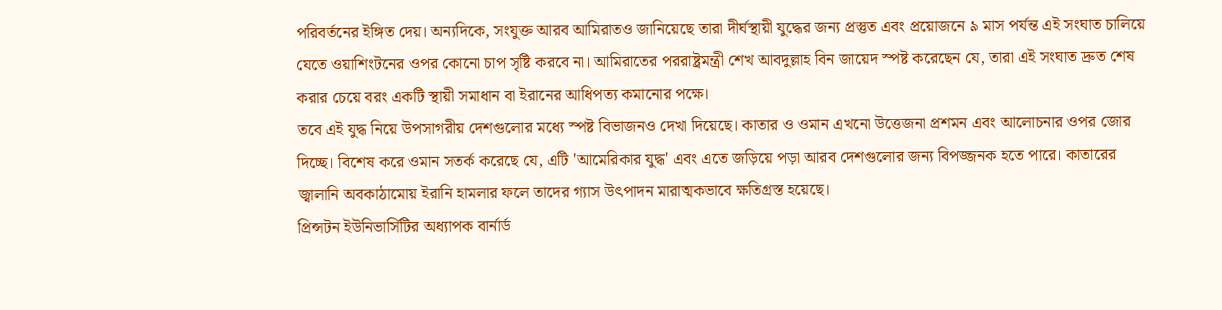পরিবর্তনের ইঙ্গিত দেয়। অন্যদিকে, সংযুক্ত আরব আমিরাতও জানিয়েছে তারা দীর্ঘস্থায়ী যুদ্ধের জন্য প্রস্তুত এবং প্রয়োজনে ৯ মাস পর্যন্ত এই সংঘাত চালিয়ে যেতে ওয়াশিংটনের ওপর কোনো চাপ সৃষ্টি করবে না। আমিরাতের পররাষ্ট্রমন্ত্রী শেখ আবদুল্লাহ বিন জায়েদ স্পষ্ট করেছেন যে, তারা এই সংঘাত দ্রুত শেষ করার চেয়ে বরং একটি স্থায়ী সমাধান বা ইরানের আধিপত্য কমানোর পক্ষে।
তবে এই যুদ্ধ নিয়ে উপসাগরীয় দেশগুলোর মধ্যে স্পষ্ট বিভাজনও দেখা দিয়েছে। কাতার ও ওমান এখনো উত্তেজনা প্রশমন এবং আলোচনার ওপর জোর দিচ্ছে। বিশেষ করে ওমান সতর্ক করেছে যে, এটি 'আমেরিকার যুদ্ধ' এবং এতে জড়িয়ে পড়া আরব দেশগুলোর জন্য বিপজ্জনক হতে পারে। কাতারের জ্বালানি অবকাঠামোয় ইরানি হামলার ফলে তাদের গ্যাস উৎপাদন মারাত্মকভাবে ক্ষতিগ্রস্ত হয়েছে।
প্রিন্সটন ইউনিভার্সিটির অধ্যাপক বার্নার্ড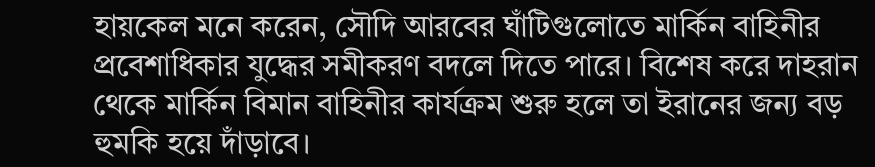হায়কেল মনে করেন, সৌদি আরবের ঘাঁটিগুলোতে মার্কিন বাহিনীর প্রবেশাধিকার যুদ্ধের সমীকরণ বদলে দিতে পারে। বিশেষ করে দাহরান থেকে মার্কিন বিমান বাহিনীর কার্যক্রম শুরু হলে তা ইরানের জন্য বড় হুমকি হয়ে দাঁড়াবে।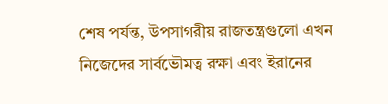শেষ পর্যন্ত, উপসাগরীয় রাজতন্ত্রগুলো এখন নিজেদের সার্বভৌমত্ব রক্ষা এবং ইরানের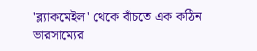'ব্ল্যাকমেইল' থেকে বাঁচতে এক কঠিন ভারসাম্যের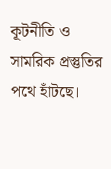কূটনীতি ও সামরিক প্রস্তুতির পথে হাঁটছে।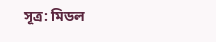সূত্র: মিডল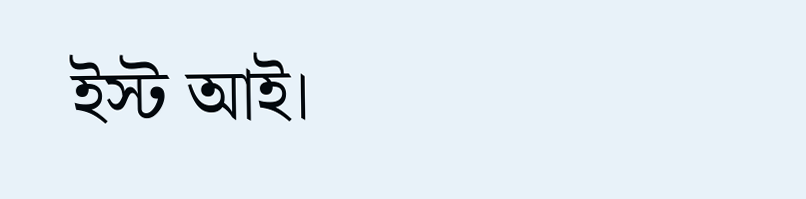ইস্ট আই।